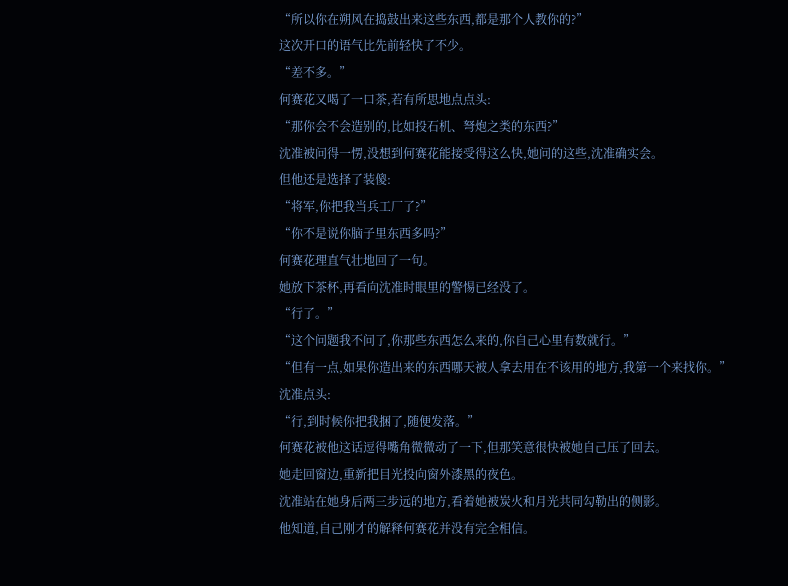“所以你在朔风在捣鼓出来这些东西,都是那个人教你的?”
这次开口的语气比先前轻快了不少。
“差不多。”
何赛花又喝了一口茶,若有所思地点点头:
“那你会不会造别的,比如投石机、弩炮之类的东西?”
沈准被问得一愣,没想到何赛花能接受得这么快,她问的这些,沈准确实会。
但他还是选择了装傻:
“将军,你把我当兵工厂了?”
“你不是说你脑子里东西多吗?”
何赛花理直气壮地回了一句。
她放下茶杯,再看向沈准时眼里的警惕已经没了。
“行了。”
“这个问题我不问了,你那些东西怎么来的,你自己心里有数就行。”
“但有一点,如果你造出来的东西哪天被人拿去用在不该用的地方,我第一个来找你。”
沈准点头:
“行,到时候你把我捆了,随便发落。”
何赛花被他这话逗得嘴角微微动了一下,但那笑意很快被她自己压了回去。
她走回窗边,重新把目光投向窗外漆黑的夜色。
沈准站在她身后两三步远的地方,看着她被炭火和月光共同勾勒出的侧影。
他知道,自己刚才的解释何赛花并没有完全相信。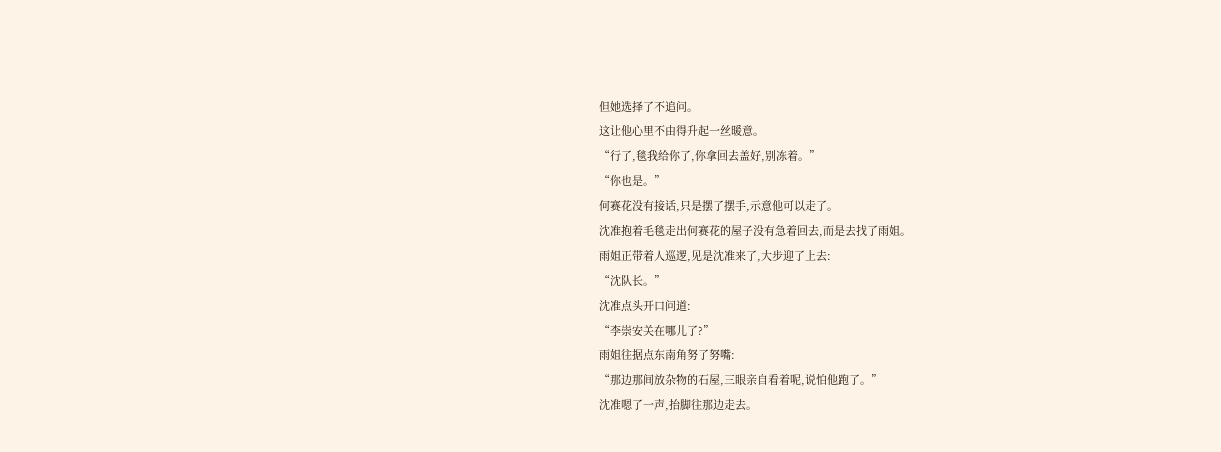但她选择了不追问。
这让他心里不由得升起一丝暖意。
“行了,毯我给你了,你拿回去盖好,别冻着。”
“你也是。”
何赛花没有接话,只是摆了摆手,示意他可以走了。
沈准抱着毛毯走出何赛花的屋子没有急着回去,而是去找了雨姐。
雨姐正带着人巡逻,见是沈准来了,大步迎了上去:
“沈队长。”
沈准点头开口问道:
“李崇安关在哪儿了?”
雨姐往据点东南角努了努嘴:
“那边那间放杂物的石屋,三眼亲自看着呢,说怕他跑了。”
沈准嗯了一声,抬脚往那边走去。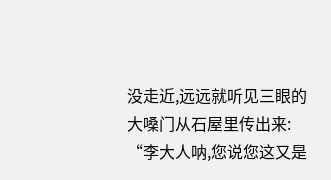没走近,远远就听见三眼的大嗓门从石屋里传出来:
“李大人呐,您说您这又是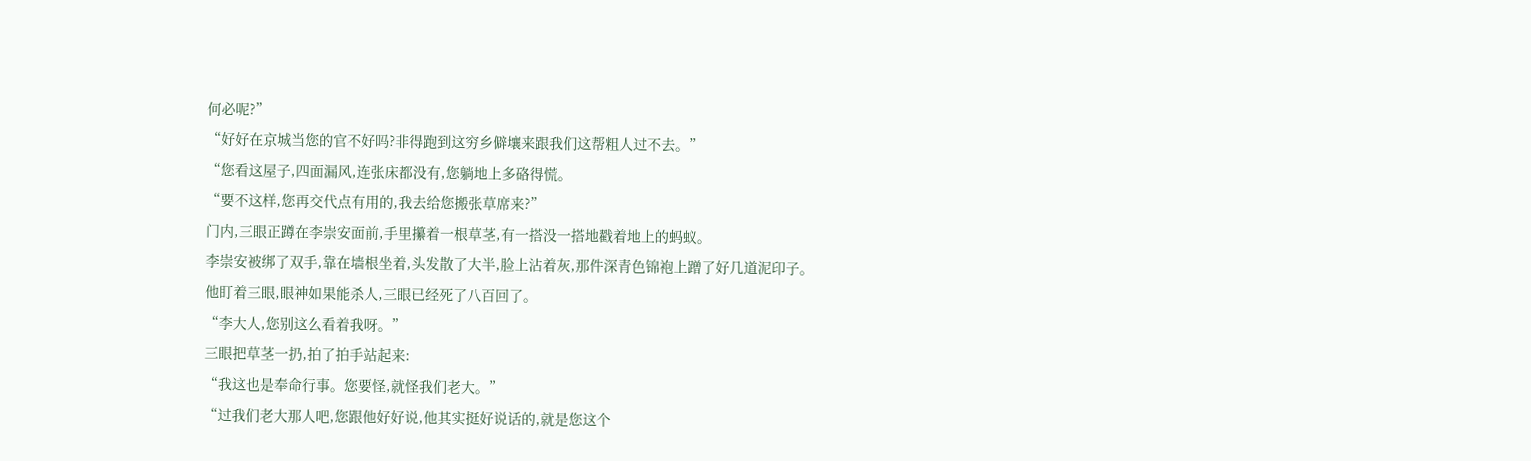何必呢?”
“好好在京城当您的官不好吗?非得跑到这穷乡僻壤来跟我们这帮粗人过不去。”
“您看这屋子,四面漏风,连张床都没有,您躺地上多硌得慌。
“要不这样,您再交代点有用的,我去给您搬张草席来?”
门内,三眼正蹲在李崇安面前,手里攥着一根草茎,有一搭没一搭地戳着地上的蚂蚁。
李崇安被绑了双手,靠在墙根坐着,头发散了大半,脸上沾着灰,那件深青色锦袍上蹭了好几道泥印子。
他盯着三眼,眼神如果能杀人,三眼已经死了八百回了。
“李大人,您别这么看着我呀。”
三眼把草茎一扔,拍了拍手站起来:
“我这也是奉命行事。您要怪,就怪我们老大。”
“过我们老大那人吧,您跟他好好说,他其实挺好说话的,就是您这个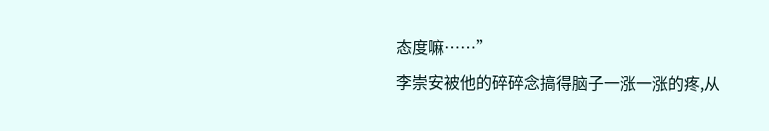态度嘛……”
李崇安被他的碎碎念搞得脑子一涨一涨的疼,从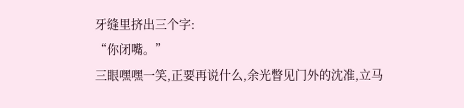牙缝里挤出三个字:
“你闭嘴。”
三眼嘿嘿一笑,正要再说什么,余光瞥见门外的沈准,立马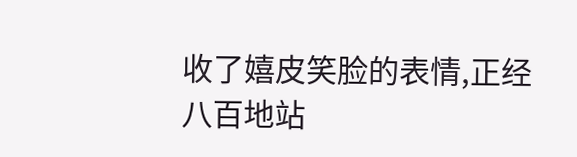收了嬉皮笑脸的表情,正经八百地站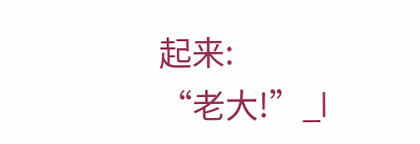起来:
“老大!”_l